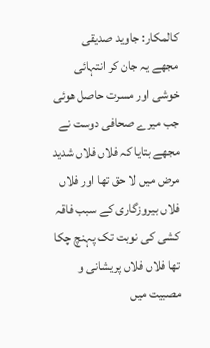کالمکار: جاوید صدیقی
مجھے یہ جان کر انتہائی خوشی اور مسرت حاصل ھوئی جب میرے صحافی دوست نے مجھے بتایا کہ فلاں فلاں شدید مرض میں لا حق تھا اور فلاں فلاں بیروزگاری کے سبب فاقہ کشی کی نوبت تک پہنچ چکا تھا فلاں فلاں پریشانی و مصبیت میں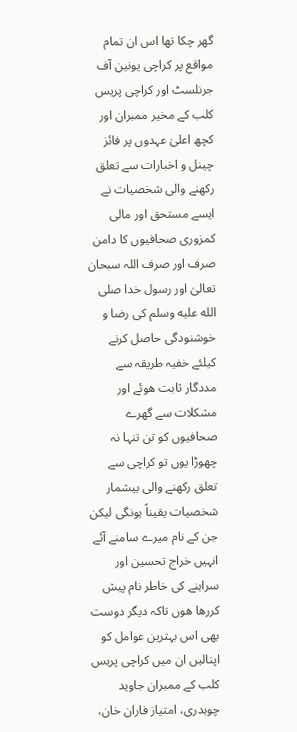گھر چکا تھا اس ان تمام مواقع پر کراچی یونین آف جرنلسٹ اور کراچی پریس کلب کے مخیر ممبران اور کچھ اعلیٰ عہدوں پر فائز چینل و اخبارات سے تعلق رکھنے والی شخصیات نے ایسے مستحق اور مالی کمزوری صحافیوں کا دامن صرف اور صرف اللہ سبحان تعالیٰ اور رسول خدا صلى الله عليه وسلم کی رضا و خوشنودگی حاصل کرنے کیلئے خفیہ طریقہ سے مددگار ثابت ھوئے اور مشکلات سے گھرے صحافیوں کو تن تنہا نہ چھوڑا یوں تو کراچی سے تعلق رکھنے والی بیشمار شخصیات یقیناً ہونگی لیکن جن کے نام میرے سامنے آئے انہیں خراج تحسین اور سراہنے کی خاطر نام پیش کررھا ھوں تاکہ دیگر دوست بھی اس بہترین عوامل کو اپنالیں ان میں کراچی پریس کلب کے ممبران جاوید چوہدری، امتیاز فاران خان،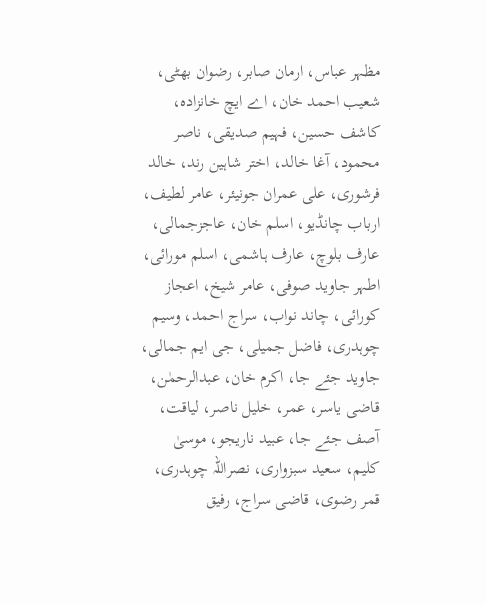مظہر عباس، ارمان صابر، رضوان بھٹی، شعیب احمد خان، اے ایچ خانزادہ، کاشف حسین، فہیم صدیقی، ناصر محمود، آغا خالد، اختر شاہین رند، خالد فرشوری، علی عمران جونیئر، عامر لطیف، ارباب چانڈیو، اسلم خان، عاجزجمالی، عارف بلوچ، عارف ہاشمی، اسلم مورائی، اطہر جاوید صوفی، عامر شیخ، اعجاز کورائی، چاند نواب، سراج احمد، وسیم چوہدری، فاضل جمیلی، جی ایم جمالی، جاوید جئے جا، اکرم خان، عبدالرحمٰن، قاضی یاسر، عمر، خلیل ناصر، لیاقت، آصف جئے جا، عبید ناریجو، موسیٰ کلیم، سعید سبزواری، نصراللہ چوہدری، قمر رضوی، قاضی سراج، رفیق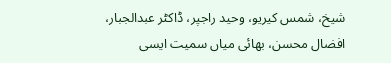شیخ، شمس کیریو، وحید راجپر، ڈاکٹر عبدالجبار، افضال محسن، بھائی میاں سمیت ایسی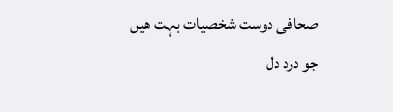صحافی دوست شخصیات بہت ھیں جو درد دل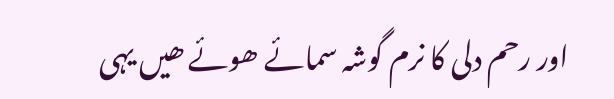اور رحم دلی کا نرم گوشہ سمائے ھوئے ھیں یہی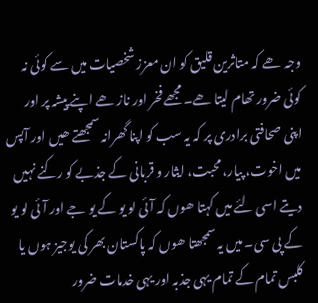وجہ ھے کہ متاثرین قلیق کو ان معزز شخصیات میں سے کوئی نہ کوئی ضرور تھام لیتا ھے۔ مجھے فخر اور ناز ھے اپنے پیشہ پر اور اپنی صحافتی برادری پر کہ یہ سب کو اپنا گھرانہ سمجھتے ھیں اور آپس میں اخوت، پیار، محبت، ایثار و قربانی کے جذبے کو رکنے نہیں دیتے اسی لئے میں کہتا ھوں کہ آئی لو یو کے یو جے اور آئی لو یو کے پی سی۔ میں یہ سمجھتا ھوں کہ پاکستان بھر کی یوجیز ہوں یا کلبس تمام کے تمام یہی جذبہ اور یہی خدمات ضرور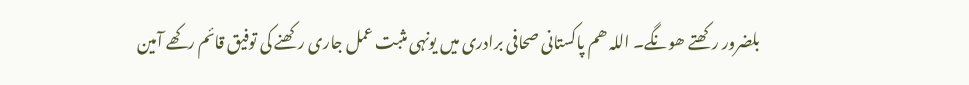بلضرور رکھتے ھونگے۔ اللہ ھم پاکستانی صحافی برادری میں یونہی مثبت عمل جاری رکھنے کی توفیق قائم رکھے آمین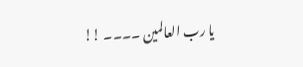یا رب العالمین ۔۔۔۔ !!